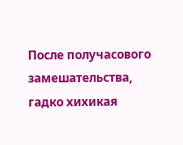После получасового замешательства, гадко хихикая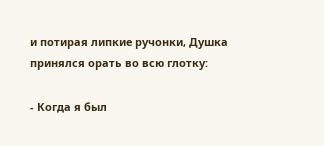и потирая липкие ручонки, Душка принялся орать во всю глотку:

- Когда я был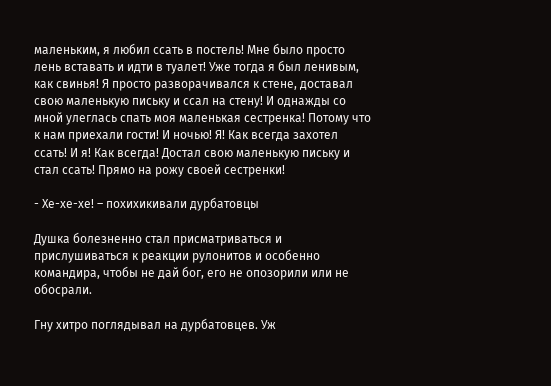маленьким, я любил ссать в постель! Мне было просто лень вставать и идти в туалет! Уже тогда я был ленивым, как свинья! Я просто разворачивался к стене, доставал свою маленькую письку и ссал на стену! И однажды со мной улеглась спать моя маленькая сестренка! Потому что к нам приехали гости! И ночью! Я! Как всегда захотел ссать! И я! Как всегда! Достал свою маленькую письку и стал ссать! Прямо на рожу своей сестренки!

- Хе-хе-хе! – похихикивали дурбатовцы

Душка болезненно стал присматриваться и прислушиваться к реакции рулонитов и особенно командира, чтобы не дай бог, его не опозорили или не обосрали.

Гну хитро поглядывал на дурбатовцев. Уж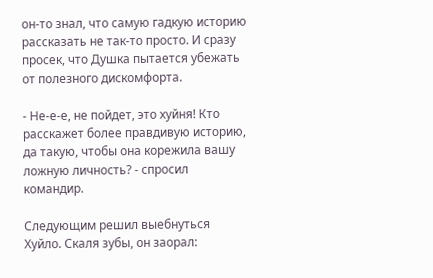он-то знал, что самую гадкую историю рассказать не так-то просто. И сразу просек, что Душка пытается убежать от полезного дискомфорта.

- Не-е-е, не пойдет, это хуйня! Кто расскажет более правдивую историю, да такую, чтобы она корежила вашу ложную личность? - спросил командир.

Следующим решил выебнуться Хуйло. Скаля зубы, он заорал: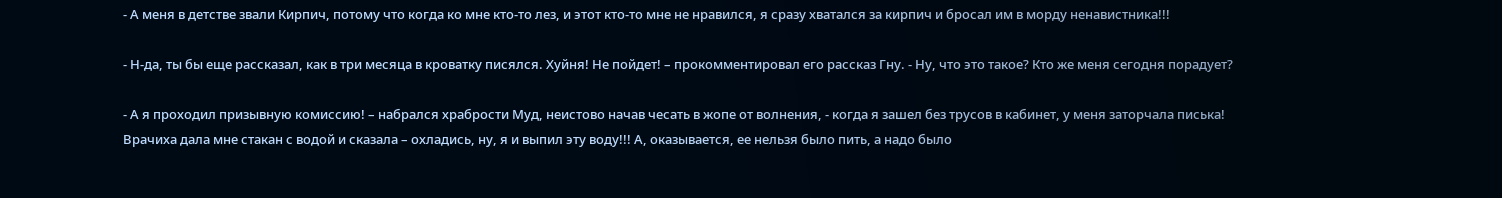- А меня в детстве звали Кирпич, потому что когда ко мне кто-то лез, и этот кто-то мне не нравился, я сразу хватался за кирпич и бросал им в морду ненавистника!!!

- Н-да, ты бы еще рассказал, как в три месяца в кроватку писялся. Хуйня! Не пойдет! – прокомментировал его рассказ Гну. - Ну, что это такое? Кто же меня сегодня порадует?

- А я проходил призывную комиссию! – набрался храбрости Муд, неистово начав чесать в жопе от волнения, - когда я зашел без трусов в кабинет, у меня заторчала писька! Врачиха дала мне стакан с водой и сказала – охладись, ну, я и выпил эту воду!!! А, оказывается, ее нельзя было пить, а надо было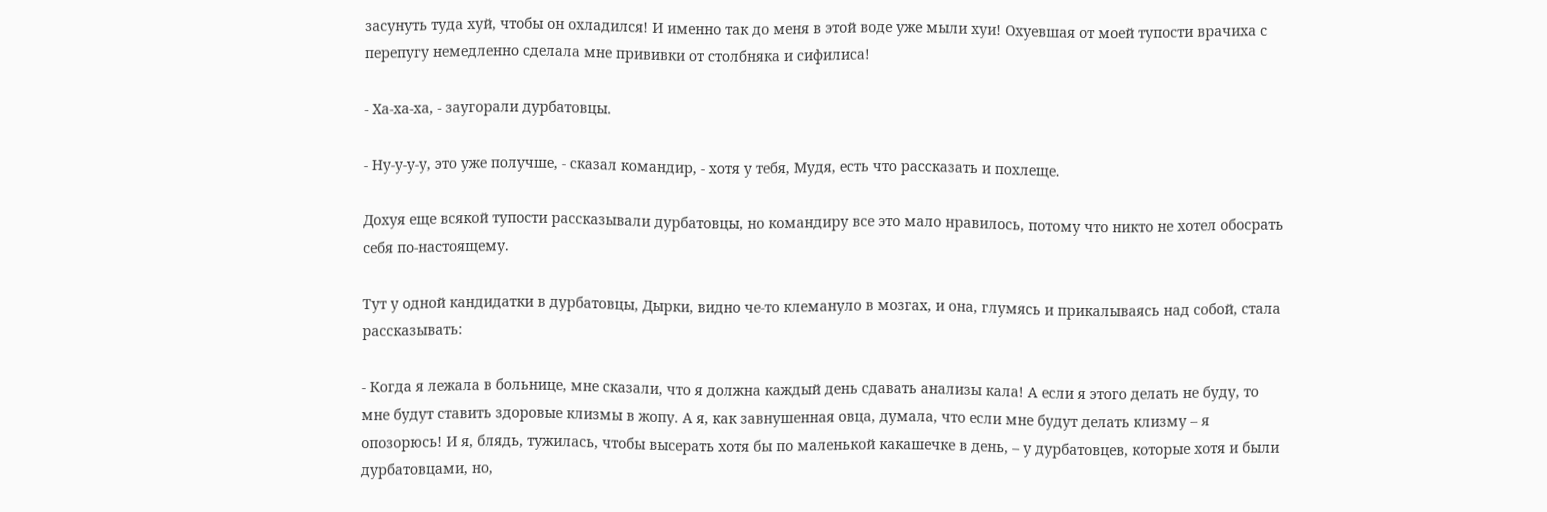засунуть туда хуй, чтобы он охладился! И именно так до меня в этой воде уже мыли хуи! Охуевшая от моей тупости врачиха с перепугу немедленно сделала мне прививки от столбняка и сифилиса!

- Ха-ха-ха, - заугорали дурбатовцы.

- Ну-у-у-у, это уже получше, - сказал командир, - хотя у тебя, Мудя, есть что рассказать и похлеще.

Дохуя еще всякой тупости рассказывали дурбатовцы, но командиру все это мало нравилось, потому что никто не хотел обосрать себя по-настоящему.

Тут у одной кандидатки в дурбатовцы, Дырки, видно че-то клемануло в мозгах, и она, глумясь и прикалываясь над собой, стала рассказывать:

- Когда я лежала в больнице, мне сказали, что я должна каждый день сдавать анализы кала! А если я этого делать не буду, то мне будут ставить здоровые клизмы в жопу. А я, как завнушенная овца, думала, что если мне будут делать клизму – я опозорюсь! И я, блядь, тужилась, чтобы высерать хотя бы по маленькой какашечке в день, – у дурбатовцев, которые хотя и были дурбатовцами, но,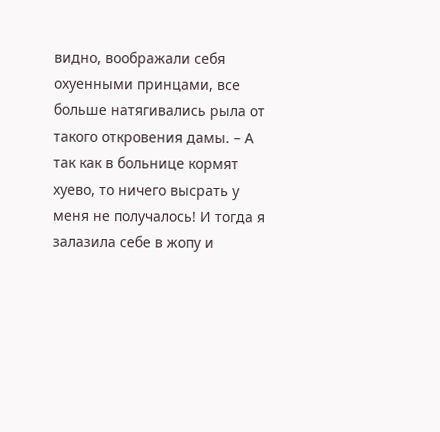видно, воображали себя охуенными принцами, все больше натягивались рыла от такого откровения дамы. – А так как в больнице кормят хуево, то ничего высрать у меня не получалось! И тогда я залазила себе в жопу и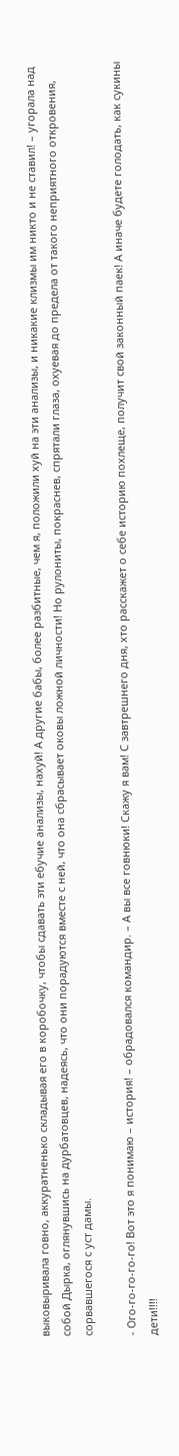выковыривала говно, аккуратненько складывая его в коробочку, чтобы сдавать эти ебучие анализы, нахуй! А другие бабы, более разбитные, чем я, положили хуй на эти анализы, и никакие клизмы им никто и не ставил! – угорала над собой Дырка, оглянувшись на дурбатовцев, надеясь, что они порадуются вместе с ней, что она сбрасывает оковы ложной личности! Но рулониты, покраснев, спрятали глаза, охуевая до предела от такого неприятного откровения, сорвавшегося с уст дамы.

- Ого-го-го-го-го! Вот это я понимаю – история! – обрадовался командир. – А вы все говнюки! Скажу я вам! С завтрешнего дня, хто расскажет о себе историю похлеще, получит свой законный паек! А иначе будете голодать, как сукины дети!!!!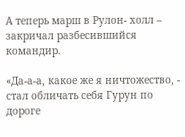А теперь марш в Рулон- холл – закричал разбесившийся командир.

«Да-а-а, какое же я ничтожество, - стал обличать себя Гурун по дороге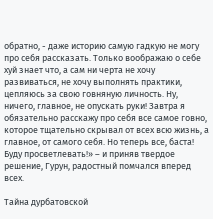обратно, - даже историю самую гадкую не могу про себя рассказать. Только воображаю о себе хуй знает что, а сам ни черта не хочу развиваться, не хочу выполнять практики, цепляюсь за свою говняную личность. Ну, ничего, главное, не опускать руки! Завтра я обязательно расскажу про себя все самое говно, которое тщательно скрывал от всех всю жизнь, а главное, от самого себя. Но теперь все, баста! Буду просветлевать!» – и приняв твердое решение, Гурун, радостный помчался вперед всех.

Тайна дурбатовской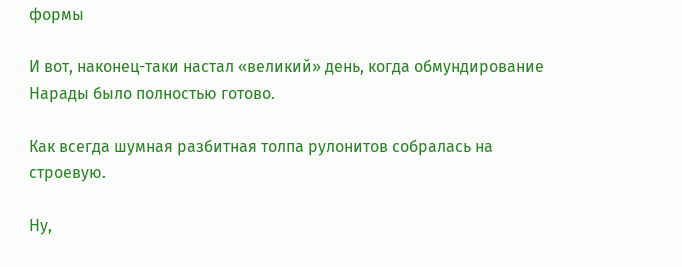формы

И вот, наконец-таки настал «великий» день, когда обмундирование Нарады было полностью готово.

Как всегда шумная разбитная толпа рулонитов собралась на строевую.

Ну,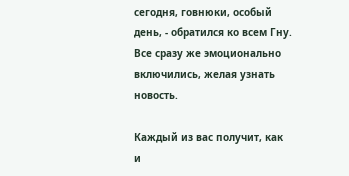сегодня, говнюки, особый день, - обратился ко всем Гну. Все сразу же эмоционально включились, желая узнать новость.

Каждый из вас получит, как и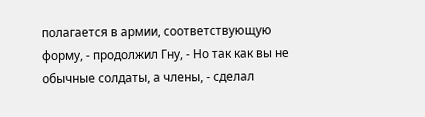полагается в армии, соответствующую форму, - продолжил Гну, - Но так как вы не обычные солдаты, а члены, - сделал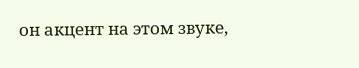он акцент на этом звуке,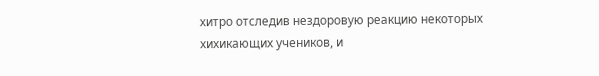хитро отследив нездоровую реакцию некоторых хихикающих учеников, и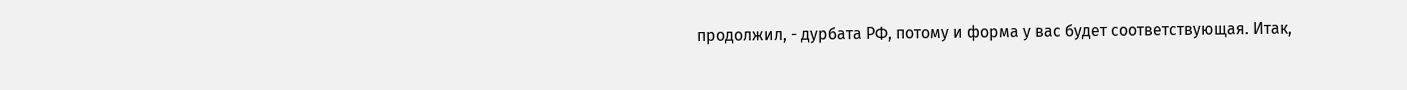продолжил, - дурбата РФ, потому и форма у вас будет соответствующая. Итак,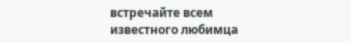встречайте всем известного любимца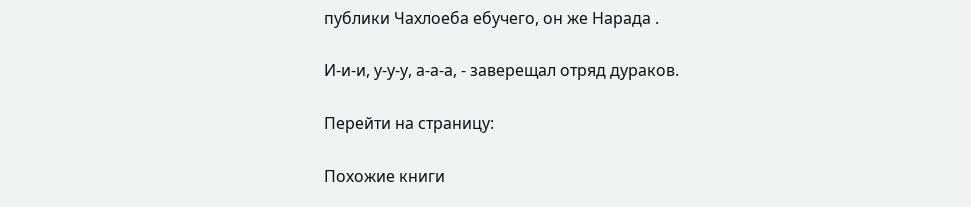публики Чахлоеба ебучего, он же Нарада .

И-и-и, у-у-у, а-а-а, - заверещал отряд дураков.

Перейти на страницу:

Похожие книги